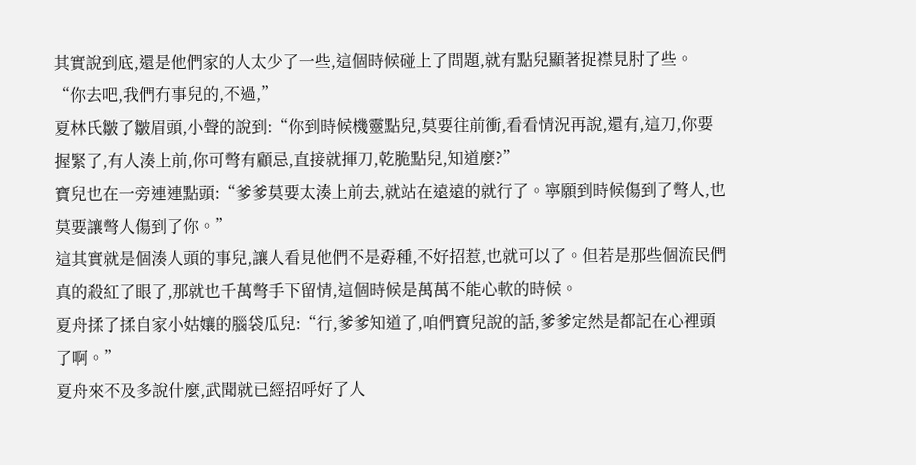其實說到底,還是他們家的人太少了一些,這個時候碰上了問題,就有點兒顯著捉襟見肘了些。
“你去吧,我們冇事兒的,不過,”
夏林氏皺了皺眉頭,小聲的說到:“你到時候機靈點兒,莫要往前衝,看看情況再說,還有,這刀,你要握緊了,有人湊上前,你可彆有顧忌,直接就揮刀,乾脆點兒,知道麼?”
寶兒也在一旁連連點頭:“爹爹莫要太湊上前去,就站在遠遠的就行了。寧願到時候傷到了彆人,也莫要讓彆人傷到了你。”
這其實就是個湊人頭的事兒,讓人看見他們不是孬種,不好招惹,也就可以了。但若是那些個流民們真的殺紅了眼了,那就也千萬彆手下留情,這個時候是萬萬不能心軟的時候。
夏舟揉了揉自家小姑孃的腦袋瓜兒:“行,爹爹知道了,咱們寶兒說的話,爹爹定然是都記在心裡頭了啊。”
夏舟來不及多說什麼,武聞就已經招呼好了人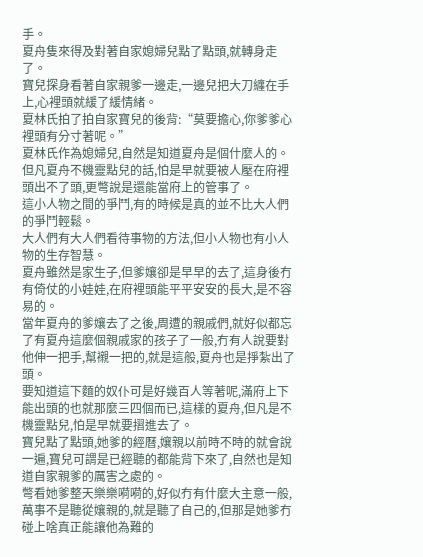手。
夏舟隻來得及對著自家媳婦兒點了點頭,就轉身走了。
寶兒探身看著自家親爹一邊走,一邊兒把大刀纏在手上,心裡頭就緩了緩情緒。
夏林氏拍了拍自家寶兒的後背:“莫要擔心,你爹爹心裡頭有分寸著呢。”
夏林氏作為媳婦兒,自然是知道夏舟是個什麼人的。
但凡夏舟不機靈點兒的話,怕是早就要被人壓在府裡頭出不了頭,更彆說是還能當府上的管事了。
這小人物之間的爭鬥,有的時候是真的並不比大人們的爭鬥輕鬆。
大人們有大人們看待事物的方法,但小人物也有小人物的生存智慧。
夏舟雖然是家生子,但爹孃卻是早早的去了,這身後冇有倚仗的小娃娃,在府裡頭能平平安安的長大,是不容易的。
當年夏舟的爹孃去了之後,周遭的親戚們,就好似都忘了有夏舟這麼個親戚家的孩子了一般,冇有人說要對他伸一把手,幫襯一把的,就是這般,夏舟也是掙紮出了頭。
要知道這下麵的奴仆可是好幾百人等著呢,滿府上下能出頭的也就那麼三四個而已,這樣的夏舟,但凡是不機靈點兒,怕是早就要摺進去了。
寶兒點了點頭,她爹的經曆,孃親以前時不時的就會說一遍,寶兒可謂是已經聽的都能背下來了,自然也是知道自家親爹的厲害之處的。
彆看她爹整天樂樂嗬嗬的,好似冇有什麼大主意一般,萬事不是聽從孃親的,就是聽了自己的,但那是她爹冇碰上啥真正能讓他為難的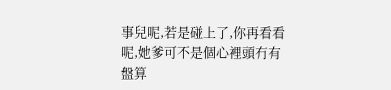事兒呢,若是碰上了,你再看看呢,她爹可不是個心裡頭冇有盤算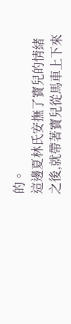的。
這邊夏林氏安撫了寶兒的情緒之後,就帶著寶兒從馬車上下來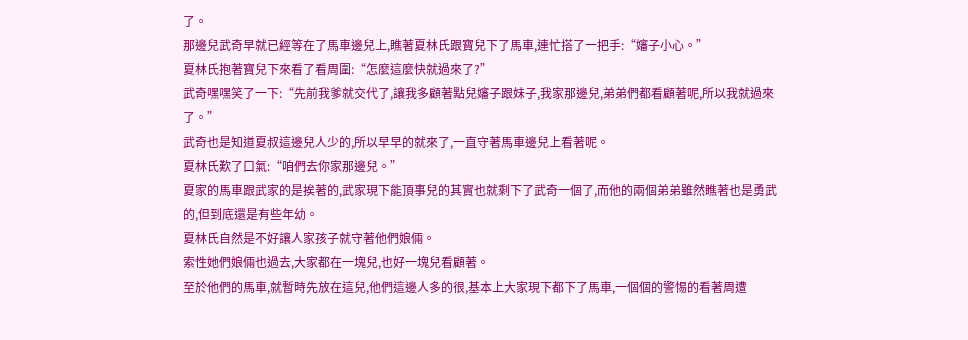了。
那邊兒武奇早就已經等在了馬車邊兒上,瞧著夏林氏跟寶兒下了馬車,連忙搭了一把手:“嬸子小心。”
夏林氏抱著寶兒下來看了看周圍:“怎麼這麼快就過來了?”
武奇嘿嘿笑了一下:“先前我爹就交代了,讓我多顧著點兒嬸子跟妹子,我家那邊兒,弟弟們都看顧著呢,所以我就過來了。”
武奇也是知道夏叔這邊兒人少的,所以早早的就來了,一直守著馬車邊兒上看著呢。
夏林氏歎了口氣:“咱們去你家那邊兒。”
夏家的馬車跟武家的是挨著的,武家現下能頂事兒的其實也就剩下了武奇一個了,而他的兩個弟弟雖然瞧著也是勇武的,但到底還是有些年幼。
夏林氏自然是不好讓人家孩子就守著他們娘倆。
索性她們娘倆也過去,大家都在一塊兒,也好一塊兒看顧著。
至於他們的馬車,就暫時先放在這兒,他們這邊人多的很,基本上大家現下都下了馬車,一個個的警惕的看著周遭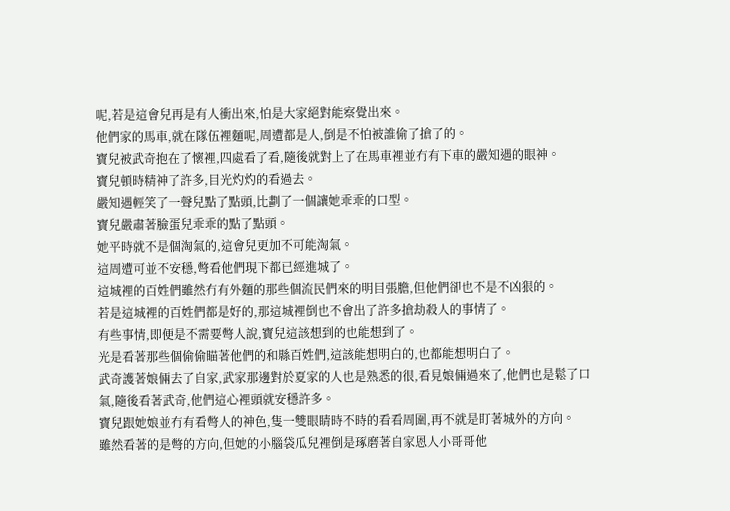呢,若是這會兒再是有人衝出來,怕是大家絕對能察覺出來。
他們家的馬車,就在隊伍裡麵呢,周遭都是人,倒是不怕被誰偷了搶了的。
寶兒被武奇抱在了懷裡,四處看了看,隨後就對上了在馬車裡並冇有下車的嚴知遇的眼神。
寶兒頓時精神了許多,目光灼灼的看過去。
嚴知遇輕笑了一聲兒點了點頭,比劃了一個讓她乖乖的口型。
寶兒嚴肅著臉蛋兒乖乖的點了點頭。
她平時就不是個淘氣的,這會兒更加不可能淘氣。
這周遭可並不安穩,彆看他們現下都已經進城了。
這城裡的百姓們雖然冇有外麵的那些個流民們來的明目張膽,但他們卻也不是不凶狠的。
若是這城裡的百姓們都是好的,那這城裡倒也不會出了許多搶劫殺人的事情了。
有些事情,即便是不需要彆人說,寶兒這該想到的也能想到了。
光是看著那些個偷偷瞄著他們的和縣百姓們,這該能想明白的,也都能想明白了。
武奇護著娘倆去了自家,武家那邊對於夏家的人也是熟悉的很,看見娘倆過來了,他們也是鬆了口氣,隨後看著武奇,他們這心裡頭就安穩許多。
寶兒跟她娘並冇有看彆人的神色,隻一雙眼睛時不時的看看周圍,再不就是盯著城外的方向。
雖然看著的是彆的方向,但她的小腦袋瓜兒裡倒是琢磨著自家恩人小哥哥他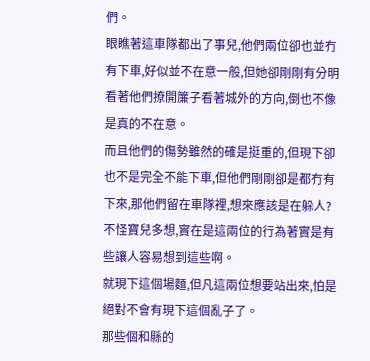們。
眼瞧著這車隊都出了事兒,他們兩位卻也並冇有下車,好似並不在意一般,但她卻剛剛有分明看著他們撩開簾子看著城外的方向,倒也不像是真的不在意。
而且他們的傷勢雖然的確是挺重的,但現下卻也不是完全不能下車,但他們剛剛卻是都冇有下來,那他們留在車隊裡,想來應該是在躲人?
不怪寶兒多想,實在是這兩位的行為著實是有些讓人容易想到這些啊。
就現下這個場麵,但凡這兩位想要站出來,怕是絕對不會有現下這個亂子了。
那些個和縣的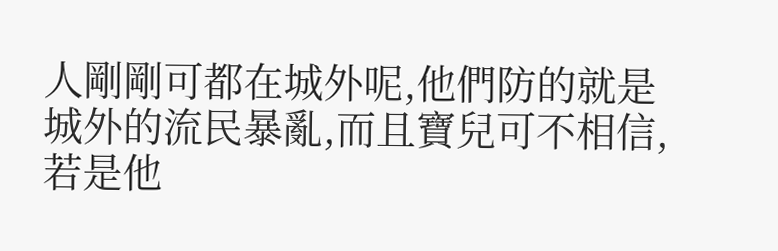人剛剛可都在城外呢,他們防的就是城外的流民暴亂,而且寶兒可不相信,若是他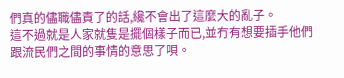們真的儘職儘責了的話,纔不會出了這麼大的亂子。
這不過就是人家就隻是擺個樣子而已,並冇有想要插手他們跟流民們之間的事情的意思了唄。